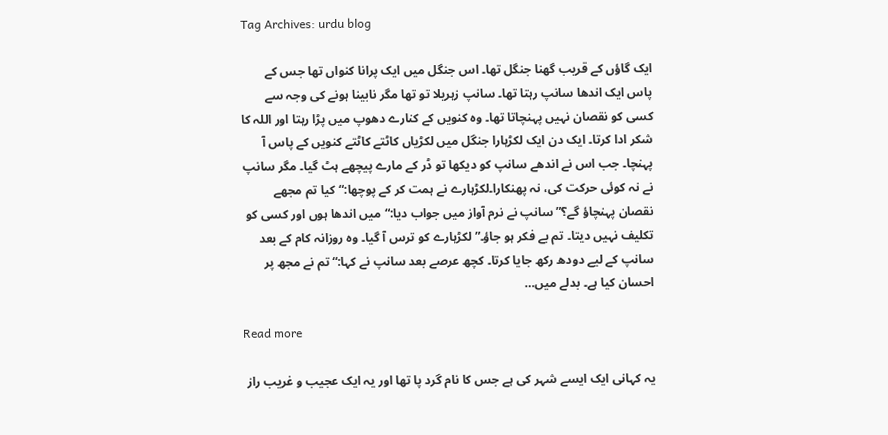Tag Archives: urdu blog

ایک گاؤں کے قریب گھنا جنگل تھا۔ اس جنگل میں ایک پرانا کنواں تھا جس کے پاس ایک اندھا سانپ رہتا تھا۔ سانپ زہریلا تو تھا مگر نابینا ہونے کی وجہ سے کسی کو نقصان نہیں پہنچاتا تھا۔ وہ کنویں کے کنارے دھوپ میں پڑا رہتا اور اللہ کا شکر ادا کرتا۔ ایک دن ایک لکڑہارا جنگل میں لکڑیاں کاٹتے کاٹتے کنویں کے پاس آ پہنچا۔ جب اس نے اندھے سانپ کو دیکھا تو ڈر کے مارے پیچھے ہٹ گیا۔ مگر سانپ نے نہ کوئی حرکت کی، نہ پھنکارا۔لکڑہارے نے ہمت کر کے پوچھا:“کیا تم مجھے نقصان پہنچاؤ گے؟” سانپ نے نرم آواز میں جواب دیا:“میں اندھا ہوں اور کسی کو تکلیف نہیں دیتا۔ تم بے فکر ہو جاؤ۔” لکڑہارے کو ترس آ گیا۔ وہ روزانہ کام کے بعد سانپ کے لیے دودھ رکھ جایا کرتا۔ کچھ عرصے بعد سانپ نے کہا:“تم نے مجھ پر احسان کیا ہے۔ بدلے میں…

Read more

یہ کہانی ایک ایسے شہر کی ہے جس کا نام گرد پا تھا اور یہ ایک عجیب و غریب راز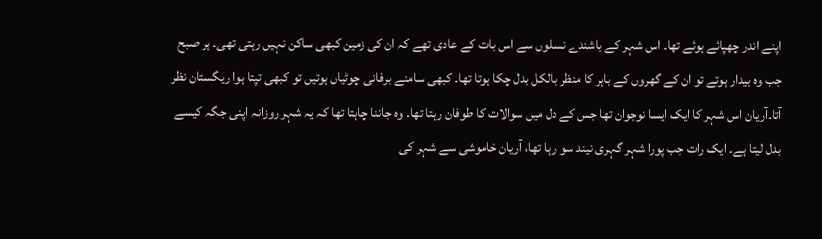اپنے اندر چھپائے ہوئے تھا۔ اس شہر کے باشندے نسلوں سے اس بات کے عادی تھے کہ ان کی زمین کبھی ساکن نہیں رہتی تھی۔ ہر صبح جب وہ بیدار ہوتے تو ان کے گھروں کے باہر کا منظر بالکل بدل چکا ہوتا تھا۔ کبھی سامنے برفانی چوٹیاں ہوتیں تو کبھی تپتا ہوا ریگستان نظر آتا۔آریان اس شہر کا ایک ایسا نوجوان تھا جس کے دل میں سوالات کا طوفان رہتا تھا۔ وہ جاننا چاہتا تھا کہ یہ شہر روزانہ اپنی جگہ کیسے بدل لیتا ہے۔ ایک رات جب پورا شہر گہری نیند سو رہا تھا، آریان خاموشی سے شہر کی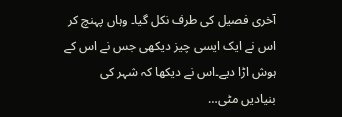آخری فصیل کی طرف نکل گیا۔ وہاں پہنچ کر اس نے ایک ایسی چیز دیکھی جس نے اس کے ہوش اڑا دیے۔اس نے دیکھا کہ شہر کی بنیادیں مٹی…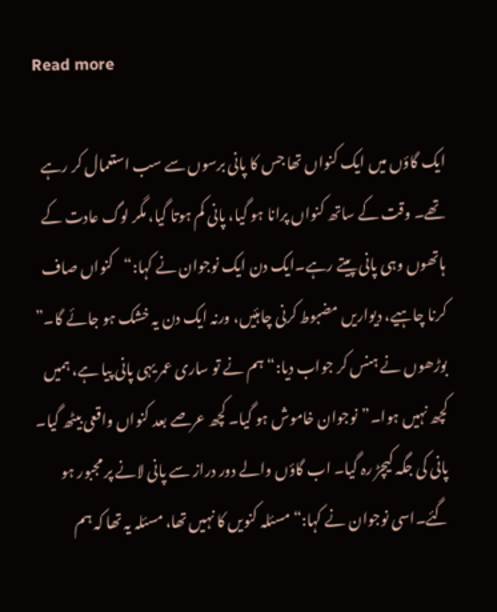Read more

ایک گاؤں میں ایک کنواں تھا جس کا پانی برسوں سے سب استعمال کر رہے تھے۔ وقت کے ساتھ کنواں پرانا ہو گیا، پانی کم ہوتا گیا، مگر لوگ عادت کے ہاتھوں وہی پانی پیتے رہے۔ایک دن ایک نوجوان نے کہا:“کنواں صاف کرنا چاہیے، دیواریں مضبوط کرنی چاہئیں، ورنہ ایک دن یہ خشک ہو جائے گا۔” بوڑھوں نے ہنس کر جواب دیا:“ہم نے تو ساری عمر یہی پانی پیا ہے، ہمیں کچھ نہیں ہوا۔”نوجوان خاموش ہو گیا۔ کچھ عرصے بعد کنواں واقعی بیٹھ گیا۔ پانی کی جگہ کیچڑ رہ گیا۔ اب گاؤں والے دور دراز سے پانی لانے پر مجبور ہو گئے۔اسی نوجوان نے کہا:“مسئلہ کنویں کا نہیں تھا، مسئلہ یہ تھا کہ ہم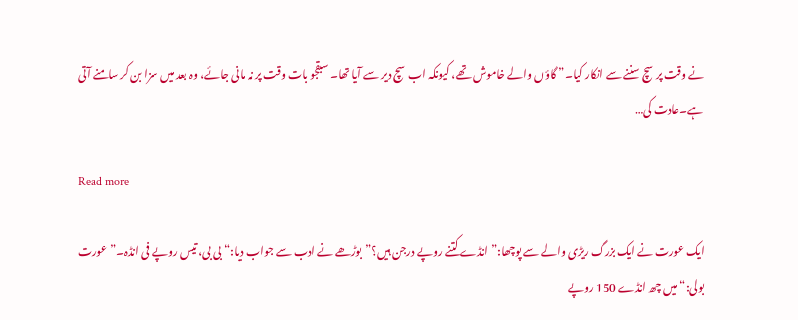نے وقت پر سچ سننے سے انکار کیا۔” گاؤں والے خاموش تھے، کیونکہ اب سچ دیر سے آیا تھا۔ سبقجو بات وقت پر نہ مانی جائے، وہ بعد میں سزا بن کر سامنے آتی ہے۔عادت کی…

Read more

ایک عورت نے ایک بزرگ ریڑی والے سے پوچھا:” انڈے کتنے روپے درجن ہیں؟”بوڑھے نے ادب سے جواب دیا:“بی بی، تیس روپے فی انڈہ۔”عورت بولی:“میں چھ انڈے 150 روپے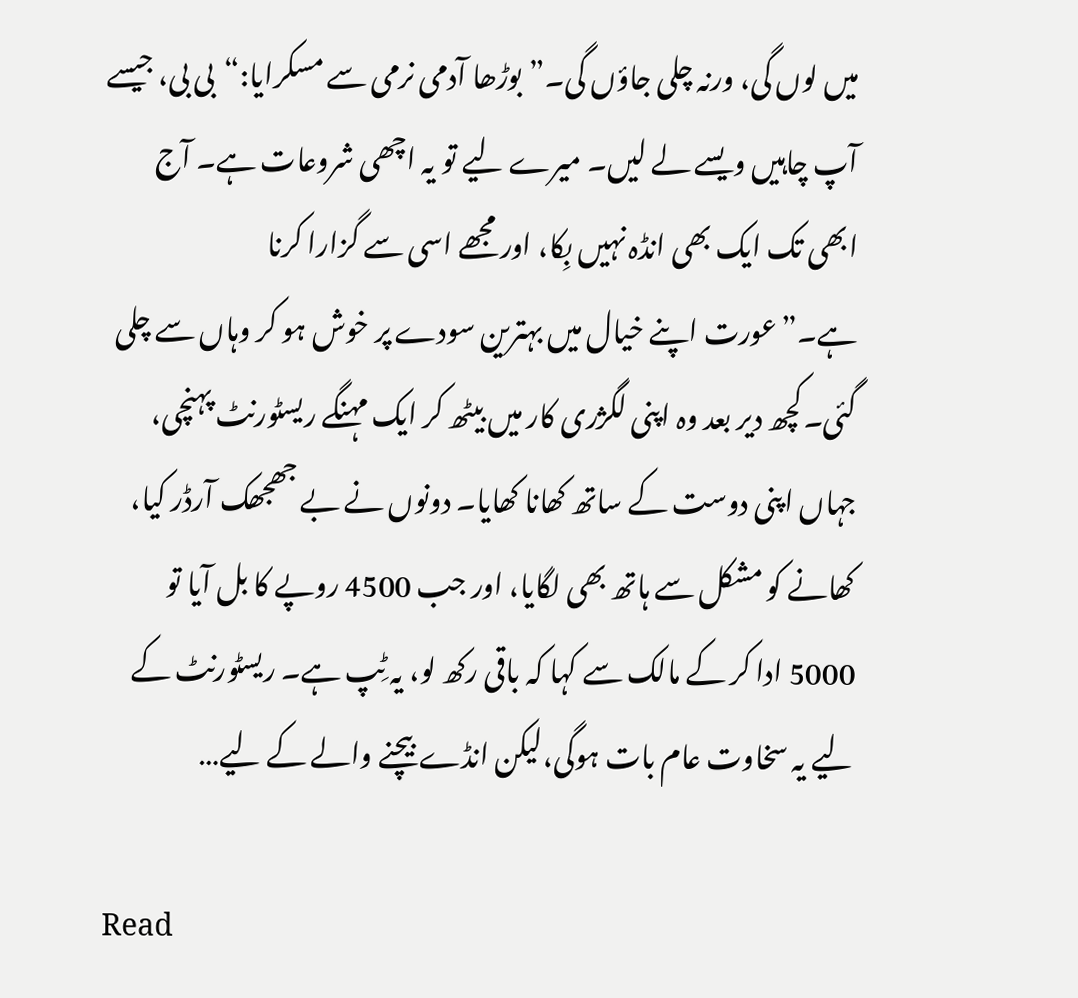میں لوں گی، ورنہ چلی جاؤں گی۔”بوڑھا آدمی نرمی سے مسکرایا:“بی بی، جیسے آپ چاہیں ویسے لے لیں۔ میرے لیے تو یہ اچھی شروعات ہے۔ آج ابھی تک ایک بھی انڈہ نہیں بِکا، اور مجھے اسی سے گزارا کرنا ہے۔”عورت اپنے خیال میں بہترین سودے پر خوش ہو کر وہاں سے چلی گئی۔کچھ دیر بعد وہ اپنی لگژری کار میں بیٹھ کر ایک مہنگے ریسٹورنٹ پہنچی، جہاں اپنی دوست کے ساتھ کھانا کھایا۔ دونوں نے بے جھجھک آرڈر کیا، کھانے کو مشکل سے ہاتھ بھی لگایا، اور جب 4500 روپے کا بل آیا تو 5000 ادا کر کے مالک سے کہا کہ باقی رکھ لو، یہ ٹِپ ہے۔ ریسٹورنٹ کے لیے یہ سخاوت عام بات ہوگی،لیکن انڈے بیچنے والے کے لیے…

Read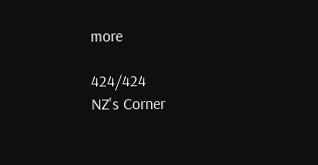more

424/424
NZ's Corner